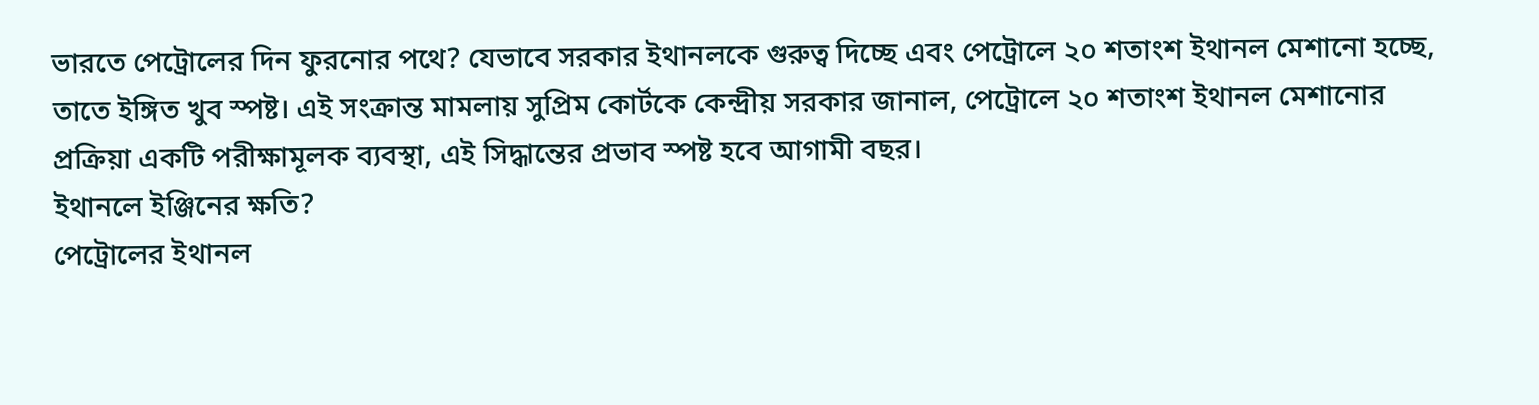ভারতে পেট্রোলের দিন ফুরনোর পথে? যেভাবে সরকার ইথানলকে গুরুত্ব দিচ্ছে এবং পেট্রোলে ২০ শতাংশ ইথানল মেশানো হচ্ছে, তাতে ইঙ্গিত খুব স্পষ্ট। এই সংক্রান্ত মামলায় সুপ্রিম কোর্টকে কেন্দ্রীয় সরকার জানাল, পেট্রোলে ২০ শতাংশ ইথানল মেশানোর প্রক্রিয়া একটি পরীক্ষামূলক ব্যবস্থা, এই সিদ্ধান্তের প্রভাব স্পষ্ট হবে আগামী বছর।
ইথানলে ইঞ্জিনের ক্ষতি?
পেট্রোলের ইথানল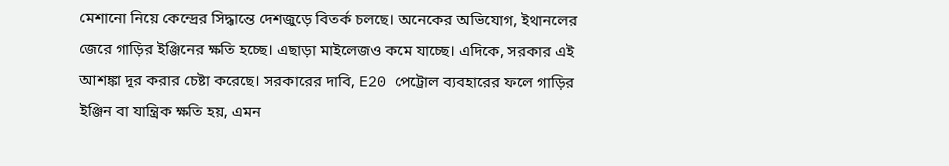মেশানো নিয়ে কেন্দ্রের সিদ্ধান্তে দেশজুড়ে বিতর্ক চলছে। অনেকের অভিযোগ, ইথানলের জেরে গাড়ির ইঞ্জিনের ক্ষতি হচ্ছে। এছাড়া মাইলেজও কমে যাচ্ছে। এদিকে, সরকার এই আশঙ্কা দূর করার চেষ্টা করেছে। সরকারের দাবি, E20 পেট্রোল ব্যবহারের ফলে গাড়ির ইঞ্জিন বা যান্ত্রিক ক্ষতি হয়, এমন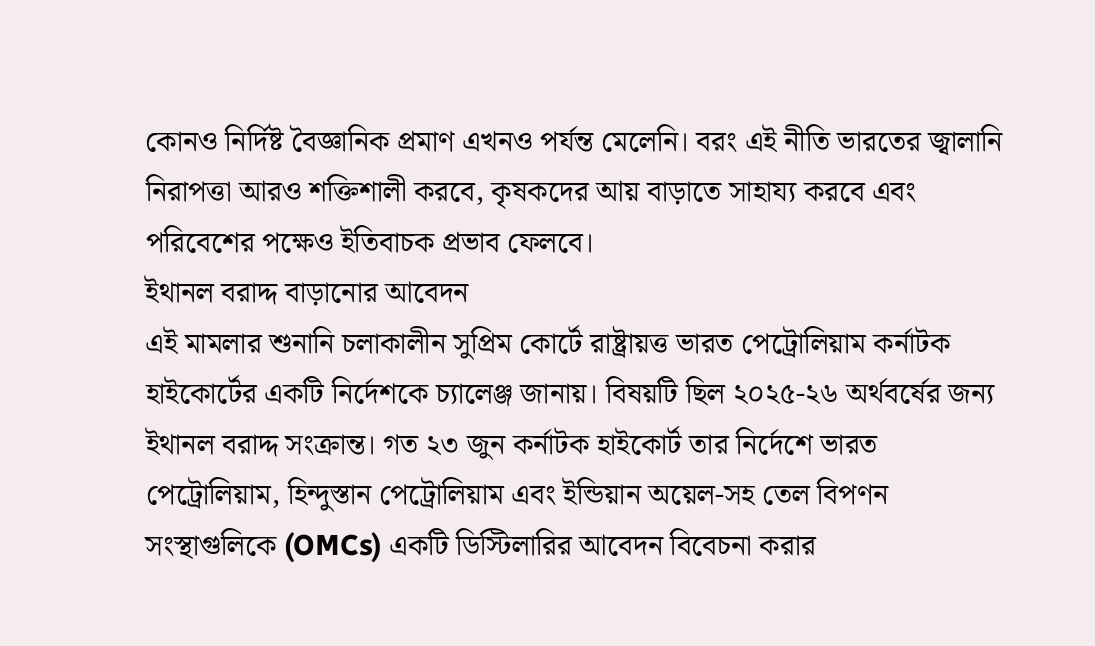কোনও নির্দিষ্ট বৈজ্ঞানিক প্রমাণ এখনও পর্যন্ত মেলেনি। বরং এই নীতি ভারতের জ্বালানি নিরাপত্তা আরও শক্তিশালী করবে, কৃষকদের আয় বাড়াতে সাহায্য করবে এবং পরিবেশের পক্ষেও ইতিবাচক প্রভাব ফেলবে।
ইথানল বরাদ্দ বাড়ানোর আবেদন
এই মামলার শুনানি চলাকালীন সুপ্রিম কোর্টে রাষ্ট্রায়ত্ত ভারত পেট্রোলিয়াম কর্নাটক হাইকোর্টের একটি নির্দেশকে চ্যালেঞ্জ জানায়। বিষয়টি ছিল ২০২৫-২৬ অর্থবর্ষের জন্য ইথানল বরাদ্দ সংক্রান্ত। গত ২৩ জুন কর্নাটক হাইকোর্ট তার নির্দেশে ভারত পেট্রোলিয়াম, হিন্দুস্তান পেট্রোলিয়াম এবং ইন্ডিয়ান অয়েল-সহ তেল বিপণন সংস্থাগুলিকে (OMCs) একটি ডিস্টিলারির আবেদন বিবেচনা করার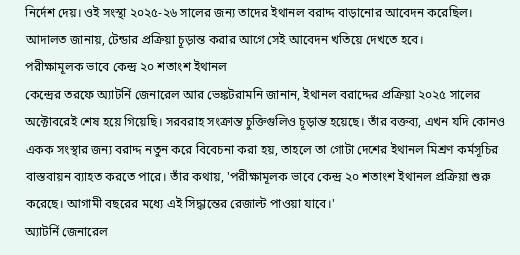নির্দেশ দেয়। ওই সংস্থা ২০২৫-২৬ সালের জন্য তাদের ইথানল বরাদ্দ বাড়ানোর আবেদন করেছিল। আদালত জানায়, টেন্ডার প্রক্রিয়া চূড়ান্ত করার আগে সেই আবেদন খতিয়ে দেখতে হবে।
পরীক্ষামূলক ভাবে কেন্দ্র ২০ শতাংশ ইথানল
কেন্দ্রের তরফে অ্যাটর্নি জেনারেল আর ভেঙ্কটরামনি জানান, ইথানল বরাদ্দের প্রক্রিয়া ২০২৫ সালের অক্টোবরেই শেষ হয়ে গিয়েছি। সরবরাহ সংক্রান্ত চুক্তিগুলিও চূড়ান্ত হয়েছে। তাঁর বক্তব্য, এখন যদি কোনও একক সংস্থার জন্য বরাদ্দ নতুন করে বিবেচনা করা হয়, তাহলে তা গোটা দেশের ইথানল মিশ্রণ কর্মসূচির বাস্তবায়ন ব্যাহত করতে পারে। তাঁর কথায়, 'পরীক্ষামূলক ভাবে কেন্দ্র ২০ শতাংশ ইথানল প্রক্রিয়া শুরু করেছে। আগামী বছরের মধ্যে এই সিদ্ধান্তের রেজাল্ট পাওয়া যাবে।'
অ্যাটর্নি জেনারেল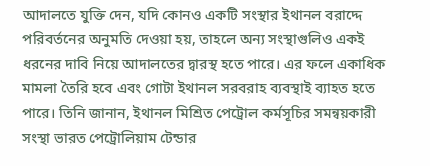আদালতে যুক্তি দেন, যদি কোনও একটি সংস্থার ইথানল বরাদ্দে পরিবর্তনের অনুমতি দেওয়া হয়, তাহলে অন্য সংস্থাগুলিও একই ধরনের দাবি নিয়ে আদালতের দ্বারস্থ হতে পারে। এর ফলে একাধিক মামলা তৈরি হবে এবং গোটা ইথানল সরবরাহ ব্যবস্থাই ব্যাহত হতে পারে। তিনি জানান, ইথানল মিশ্রিত পেট্রোল কর্মসূচির সমন্বয়কারী সংস্থা ভারত পেট্রোলিয়াম টেন্ডার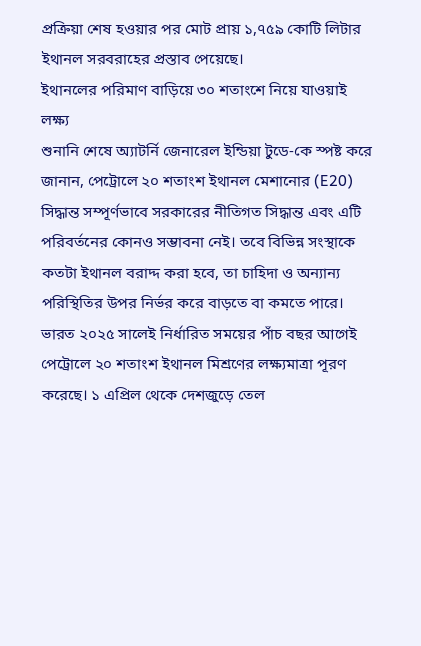প্রক্রিয়া শেষ হওয়ার পর মোট প্রায় ১,৭৫৯ কোটি লিটার ইথানল সরবরাহের প্রস্তাব পেয়েছে।
ইথানলের পরিমাণ বাড়িয়ে ৩০ শতাংশে নিয়ে যাওয়াই লক্ষ্য
শুনানি শেষে অ্যাটর্নি জেনারেল ইন্ডিয়া টুডে-কে স্পষ্ট করে জানান, পেট্রোলে ২০ শতাংশ ইথানল মেশানোর (E20) সিদ্ধান্ত সম্পূর্ণভাবে সরকারের নীতিগত সিদ্ধান্ত এবং এটি পরিবর্তনের কোনও সম্ভাবনা নেই। তবে বিভিন্ন সংস্থাকে কতটা ইথানল বরাদ্দ করা হবে, তা চাহিদা ও অন্যান্য পরিস্থিতির উপর নির্ভর করে বাড়তে বা কমতে পারে। ভারত ২০২৫ সালেই নির্ধারিত সময়ের পাঁচ বছর আগেই পেট্রোলে ২০ শতাংশ ইথানল মিশ্রণের লক্ষ্যমাত্রা পূরণ করেছে। ১ এপ্রিল থেকে দেশজুড়ে তেল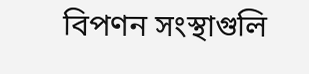বিপণন সংস্থাগুলি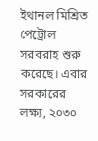ইথানল মিশ্রিত পেট্রোল সরবরাহ শুরু করেছে। এবার সরকারের লক্ষ্য, ২০৩০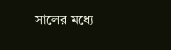সালের মধ্যে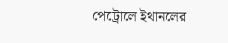পেট্রোলে ইথানলের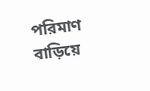পরিমাণ বাড়িয়ে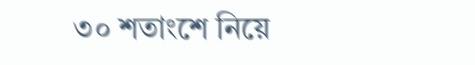৩০ শতাংশে নিয়ে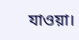যাওয়া।